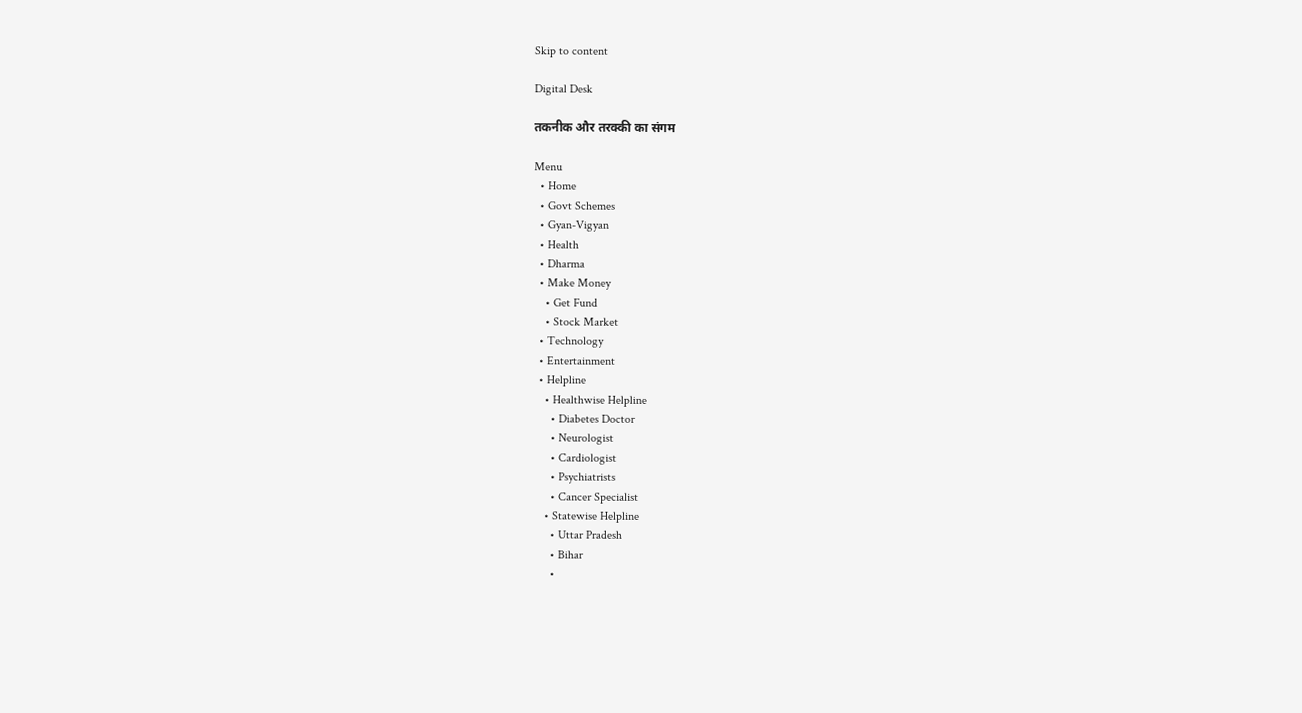Skip to content

Digital Desk

तकनीक और तरक्की का संगम

Menu
  • Home
  • Govt Schemes
  • Gyan-Vigyan
  • Health
  • Dharma
  • Make Money
    • Get Fund
    • Stock Market
  • Technology
  • Entertainment
  • Helpline
    • Healthwise Helpline
      • Diabetes Doctor
      • Neurologist
      • Cardiologist
      • Psychiatrists
      • Cancer Specialist
    • Statewise Helpline
      • Uttar Pradesh
      • Bihar
      •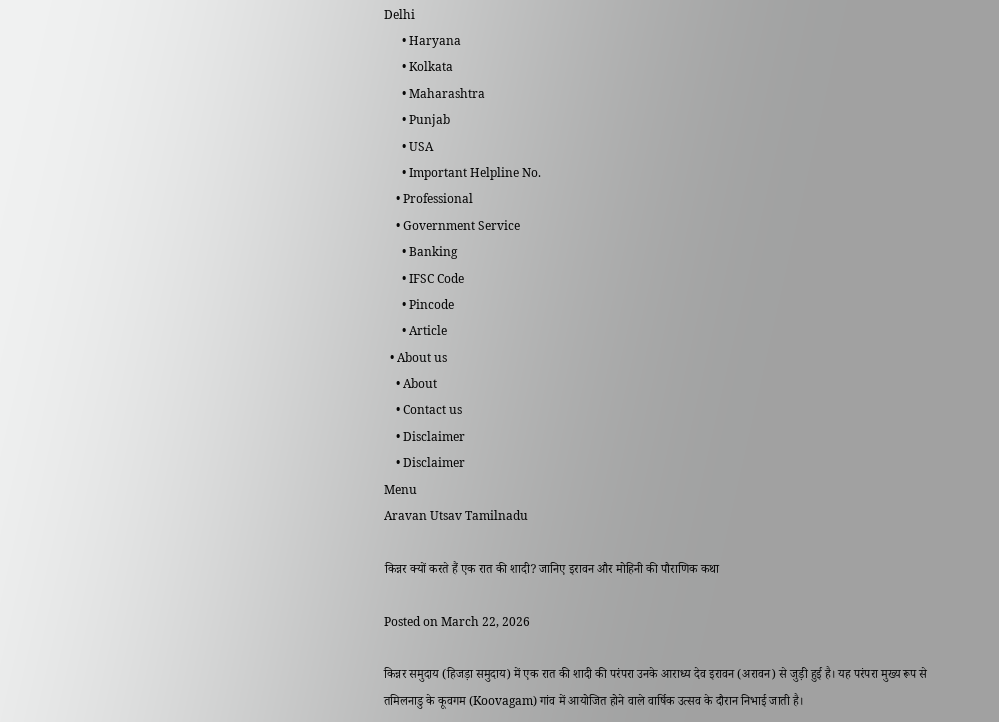Delhi
      • Haryana
      • Kolkata
      • Maharashtra
      • Punjab
      • USA
      • Important Helpline No.
    • Professional
    • Government Service
      • Banking
      • IFSC Code
      • Pincode
      • Article
  • About us
    • About
    • Contact us
    • Disclaimer
    • Disclaimer
Menu
Aravan Utsav Tamilnadu

किन्नर क्यों करते हैं एक रात की शादी? जानिए इरावन और मोहिनी की पौराणिक कथा

Posted on March 22, 2026

किन्नर समुदाय (हिजड़ा समुदाय) में एक रात की शादी की परंपरा उनके आराध्य देव इरावन (अरावन) से जुड़ी हुई है। यह परंपरा मुख्य रूप से तमिलनाडु के कूवगम (Koovagam) गांव में आयोजित होने वाले वार्षिक उत्सव के दौरान निभाई जाती है।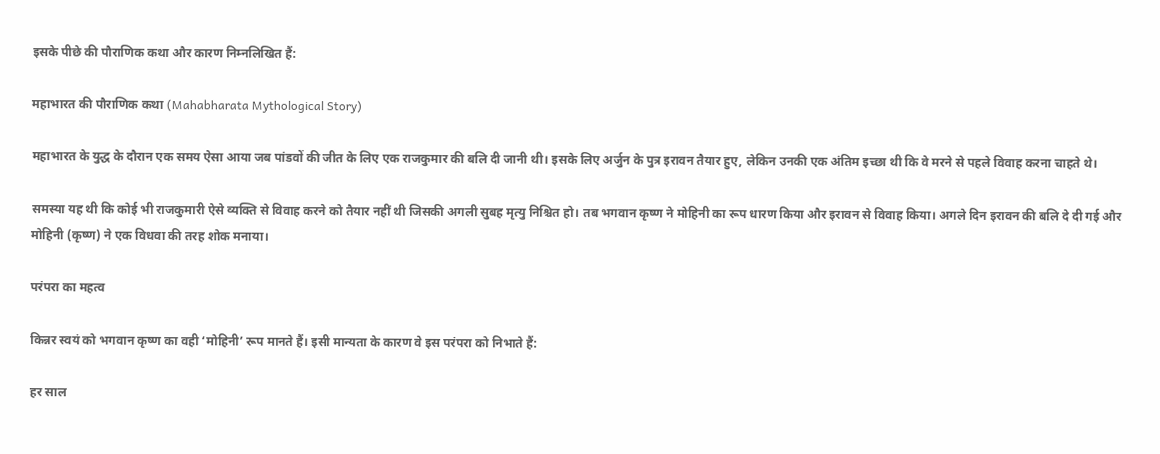इसके पीछे की पौराणिक कथा और कारण निम्नलिखित हैं:

महाभारत की पौराणिक कथा (Mahabharata Mythological Story)

महाभारत के युद्ध के दौरान एक समय ऐसा आया जब पांडवों की जीत के लिए एक राजकुमार की बलि दी जानी थी। इसके लिए अर्जुन के पुत्र इरावन तैयार हुए, लेकिन उनकी एक अंतिम इच्छा थी कि वे मरने से पहले विवाह करना चाहते थे।

समस्या यह थी कि कोई भी राजकुमारी ऐसे व्यक्ति से विवाह करने को तैयार नहीं थी जिसकी अगली सुबह मृत्यु निश्चित हो। तब भगवान कृष्ण ने मोहिनी का रूप धारण किया और इरावन से विवाह किया। अगले दिन इरावन की बलि दे दी गई और मोहिनी (कृष्ण) ने एक विधवा की तरह शोक मनाया।

परंपरा का महत्व

किन्नर स्वयं को भगवान कृष्ण का वही ‘मोहिनी’ रूप मानते हैं। इसी मान्यता के कारण वे इस परंपरा को निभाते हैं:

हर साल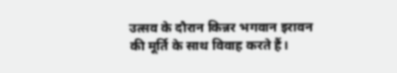उत्सव के दौरान किन्नर भगवान इरावन की मूर्ति के साथ विवाह करते हैं।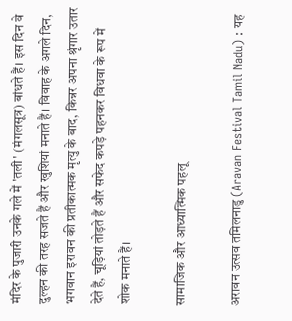मंदिर के पुजारी उनके गले में 'तली' (मंगलसूत्र) बांधते हैं। इस दिन वे दुल्हन की तरह सजते हैं और खुशियां मनाते हैं। विवाह के अगले दिन, भगवान इरावन की प्रतीकात्मक मृत्यु के बाद, किन्नर अपना श्रृंगार उतार देते हैं, चूड़ियां तोड़ते हैं और सफेद कपड़े पहनकर विधवा के रूप में शोक मनाते हैं।

सामाजिक और आध्यात्मिक पहलू

अरावन उत्सव तमिलनाडु (Aravan Festival Tamil Nadu) : यह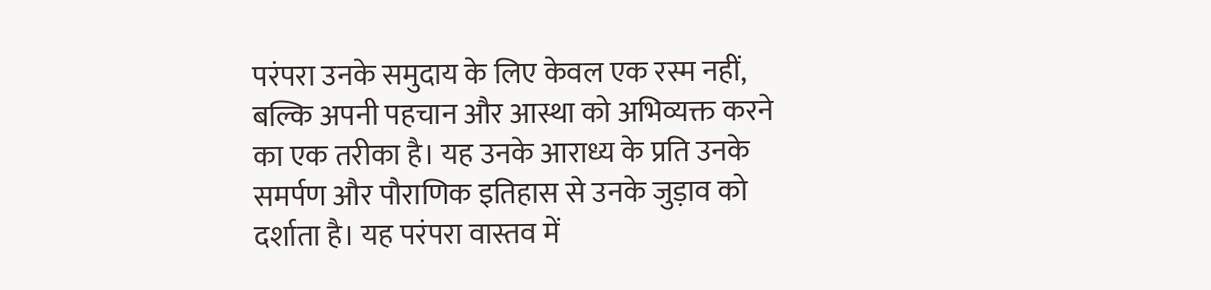परंपरा उनके समुदाय के लिए केवल एक रस्म नहीं, बल्कि अपनी पहचान और आस्था को अभिव्यक्त करने का एक तरीका है। यह उनके आराध्य के प्रति उनके समर्पण और पौराणिक इतिहास से उनके जुड़ाव को दर्शाता है। यह परंपरा वास्तव में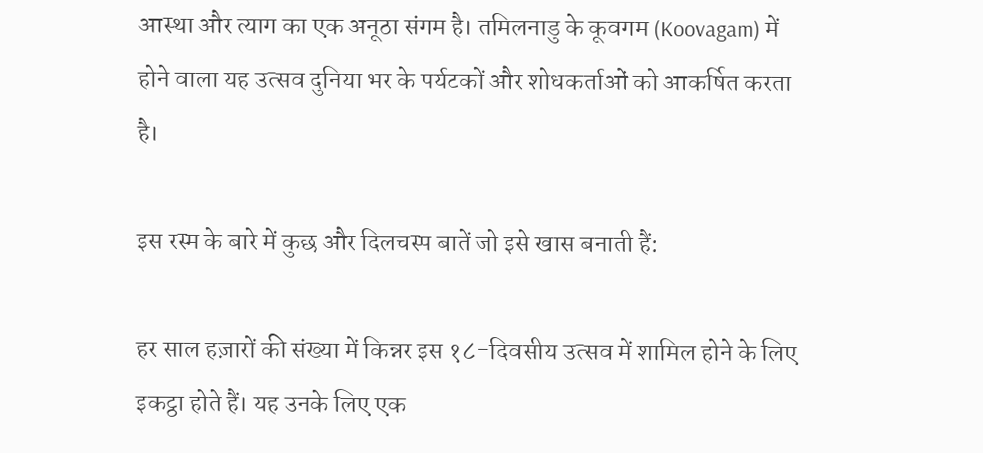आस्था और त्याग का एक अनूठा संगम है। तमिलनाडु के कूवगम (Koovagam) में होने वाला यह उत्सव दुनिया भर के पर्यटकों और शोधकर्ताओं को आकर्षित करता है।

इस रस्म के बारे में कुछ और दिलचस्प बातें जो इसे खास बनाती हैं:

हर साल हज़ारों की संख्या में किन्नर इस १८-दिवसीय उत्सव में शामिल होने के लिए इकट्ठा होते हैं। यह उनके लिए एक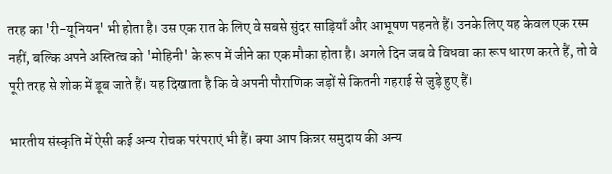तरह का 'री-यूनियन' भी होता है। उस एक रात के लिए वे सबसे सुंदर साड़ियाँ और आभूषण पहनते हैं। उनके लिए यह केवल एक रस्म नहीं, बल्कि अपने अस्तित्व को 'मोहिनी' के रूप में जीने का एक मौका होता है। अगले दिन जब वे विधवा का रूप धारण करते हैं, तो वे पूरी तरह से शोक में डूब जाते हैं। यह दिखाता है कि वे अपनी पौराणिक जड़ों से कितनी गहराई से जुड़े हुए हैं।

भारतीय संस्कृति में ऐसी कई अन्य रोचक परंपराएं भी हैं। क्या आप किन्नर समुदाय की अन्य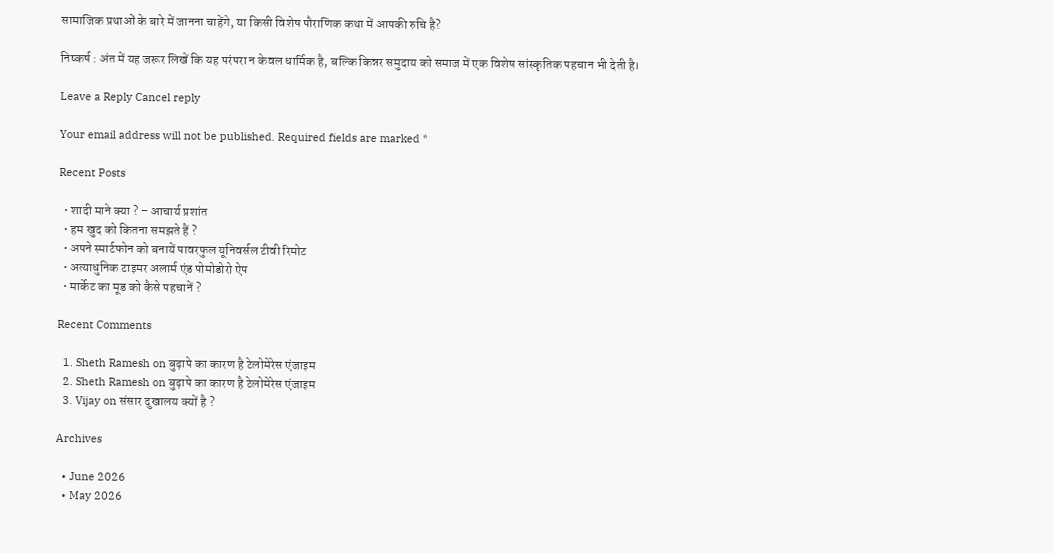सामाजिक प्रथाओं के बारे में जानना चाहेंगे, या किसी विशेष पौराणिक कथा में आपकी रुचि है?

निष्कर्ष : अंत में यह जरूर लिखें कि यह परंपरा न केवल धार्मिक है, बल्कि किन्नर समुदाय को समाज में एक विशेष सांस्कृतिक पहचान भी देती है।

Leave a Reply Cancel reply

Your email address will not be published. Required fields are marked *

Recent Posts

  • शादी माने क्या ? – आचार्य प्रशांत
  • हम खुद को कितना समझते हैं ?
  • अपने स्मार्टफोन को बनायें पावरफुल यूनिवर्सल टीवी रिमोट
  • अत्याधुनिक टाइमर अलार्म एंड पोमोडोरो ऐप
  • मार्केट का मूड को कैसे पहचानें ?

Recent Comments

  1. Sheth Ramesh on बुढ़ापे का कारण है टेलोमेरेस एंजाइम
  2. Sheth Ramesh on बुढ़ापे का कारण है टेलोमेरेस एंजाइम
  3. Vijay on संसार दुखालय क्यों है ?

Archives

  • June 2026
  • May 2026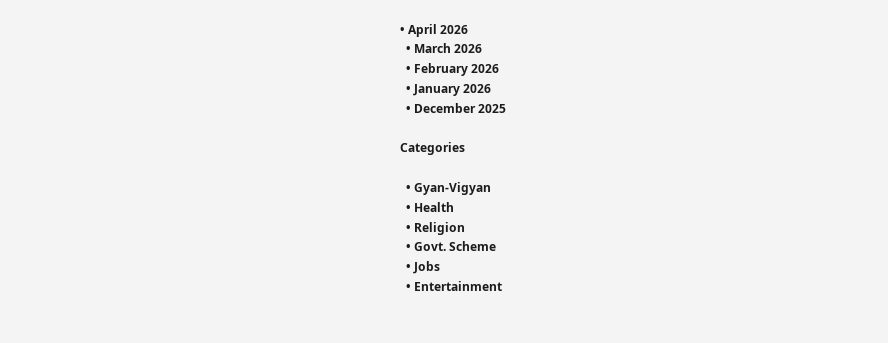• April 2026
  • March 2026
  • February 2026
  • January 2026
  • December 2025

Categories

  • Gyan-Vigyan
  • Health
  • Religion
  • Govt. Scheme
  • Jobs
  • Entertainment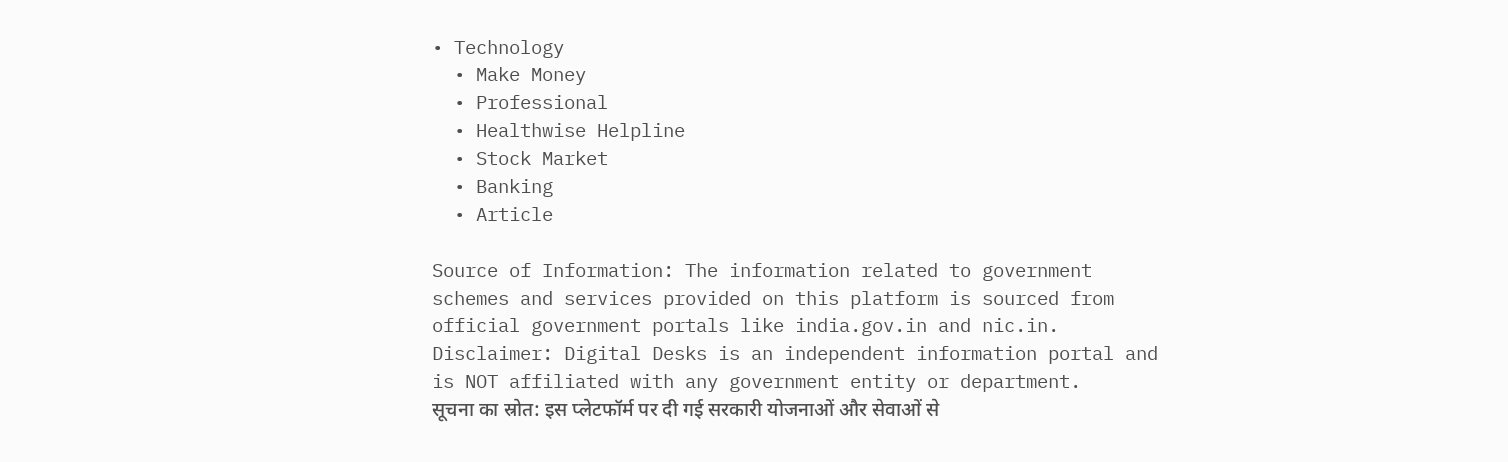• Technology
  • Make Money
  • Professional
  • Healthwise Helpline
  • Stock Market
  • Banking
  • Article

Source of Information: The information related to government schemes and services provided on this platform is sourced from official government portals like india.gov.in and nic.in.
Disclaimer: Digital Desks is an independent information portal and is NOT affiliated with any government entity or department.
सूचना का स्रोत: इस प्लेटफॉर्म पर दी गई सरकारी योजनाओं और सेवाओं से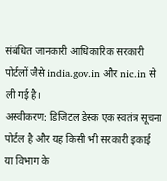संबंधित जानकारी आधिकारिक सरकारी पोर्टलों जैसे india.gov.in और nic.in से ली गई है।
अस्वीकरण: डिजिटल डेस्क एक स्वतंत्र सूचना पोर्टल है और यह किसी भी सरकारी इकाई या विभाग के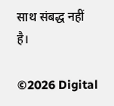साथ संबद्ध नहीं है।

©2026 Digital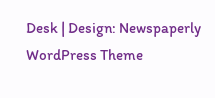Desk | Design: Newspaperly WordPress Theme